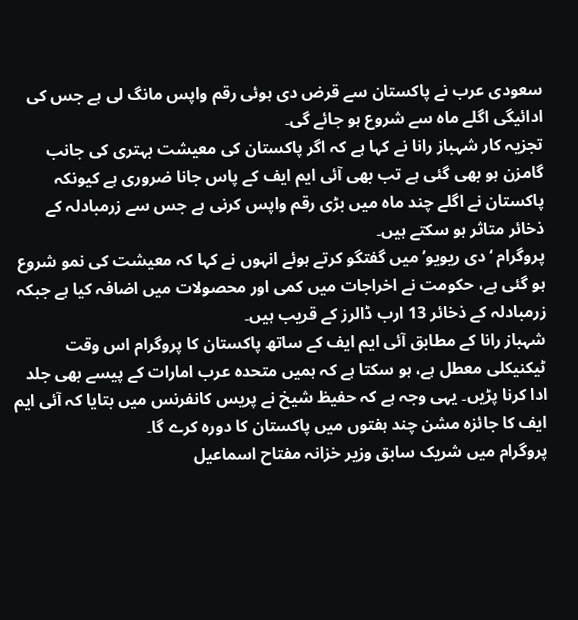سعودی عرب نے پاکستان سے قرض دی ہوئی رقم واپس مانگ لی ہے جس کی ادائیگی اگلے ماہ سے شروع ہو جائے گی۔
تجزیہ کار شہباز رانا نے کہا ہے کہ اگر پاکستان کی معیشت بہتری کی جانب گامزن ہو بھی گئی ہے تب بھی آئی ایم ایف کے پاس جانا ضروری ہے کیونکہ پاکستان نے اگلے چند ماہ میں بڑی رقم واپس کرنی ہے جس سے زرمبادلہ کے ذخائر متاثر ہو سکتے ہیں۔
پروگرام ‘دی ریویو’ میں گفتگو کرتے ہوئے انہوں نے کہا کہ معیشت کی نمو شروع ہو گئی ہے، حکومت نے اخراجات میں کمی اور محصولات میں اضافہ کیا ہے جبکہ زرمبادلہ کے ذخائر 13 ارب ڈالرز کے قریب ہیں۔
شہباز رانا کے مطابق آئی ایم ایف کے ساتھ پاکستان کا پروگرام اس وقت ٹیکنیکلی معطل ہے، ہو سکتا ہے کہ ہمیں متحدہ عرب امارات کے پیسے بھی جلد ادا کرنا پڑیں۔ یہی وجہ ہے کہ حفیظ شیخ نے پریس کانفرنس میں بتایا کہ آئی ایم ایف کا جائزہ مشن چند ہفتوں میں پاکستان کا دورہ کرے گا۔
پروگرام میں شریک سابق وزیر خزانہ مفتاح اسماعیل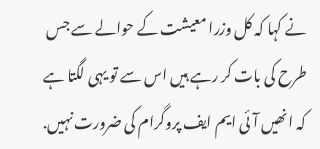نے کہا کہ کل وزرا معیشت کے حوالے سے جس طرح کی بات کر رہے ہیں اس سے تو یہی لگتا ہے کہ انھیں آئی ایم ایف پروگرام کی ضرورت نہیں.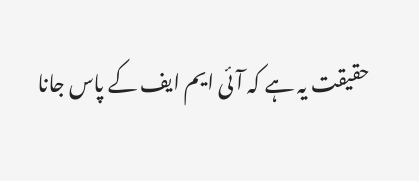حقیقت یہ ہے کہ آئی ایم ایف کے پاس جانا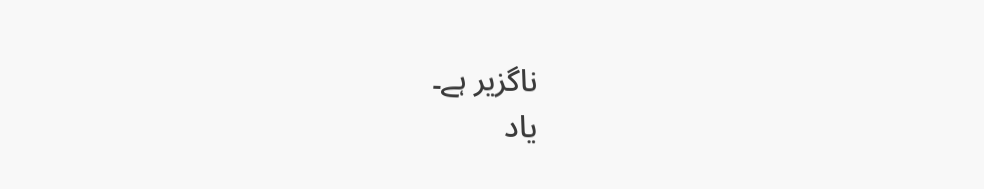ناگزیر ہے۔
یاد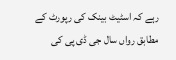رہے کہ اسٹیٹ بینک کی رپورٹ کے مطابق رواں سال جی ڈی پی کی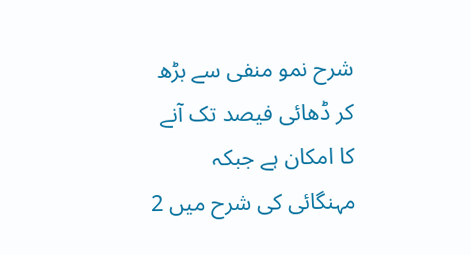شرح نمو منفی سے بڑھ کر ڈھائی فیصد تک آنے کا امکان ہے جبکہ مہنگائی کی شرح میں 2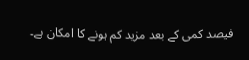فیصد کمی کے بعد مزید کم ہونے کا امکان ہے۔